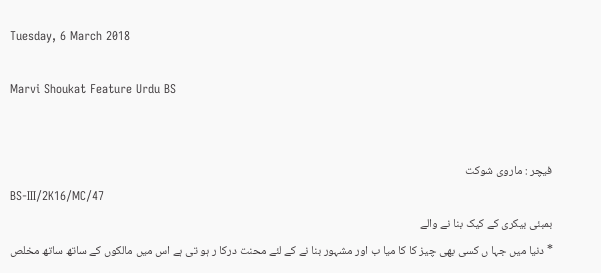Tuesday, 6 March 2018

Marvi Shoukat Feature Urdu BS


فیچر : ماروی شوکت
BS-III/2K16/MC/47
بمبئی بیکری کے کیک بنا نے والے
* دنیا میں جہا ں کسی بھی چیز کا کا میا ب اور مشہور بنا نے کے لئے محنت درکا ر ہو تی ہے اس میں مالکوں کے ساتھ ساتھ مخلص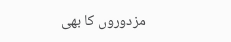مزدوروں کا بھی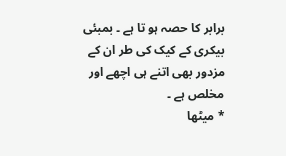برابر کا حصہ ہو تا ہے ۔ بمبئی بیکری کے کیک کی طر ان کے مزدور بھی اتنے ہی اچھے اور مخلص ہے ۔
* میٹھا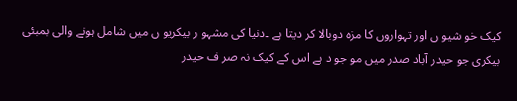کیک خو شیو ں اور تہواروں کا مزہ دوبالا کر دیتا ہے ۔دنیا کی مشہو ر بیکریو ں میں شامل ہونے والی بمبئی بیکری جو حیدر آباد صدر میں مو جو د ہے اس کے کیک نہ صر ف حیدر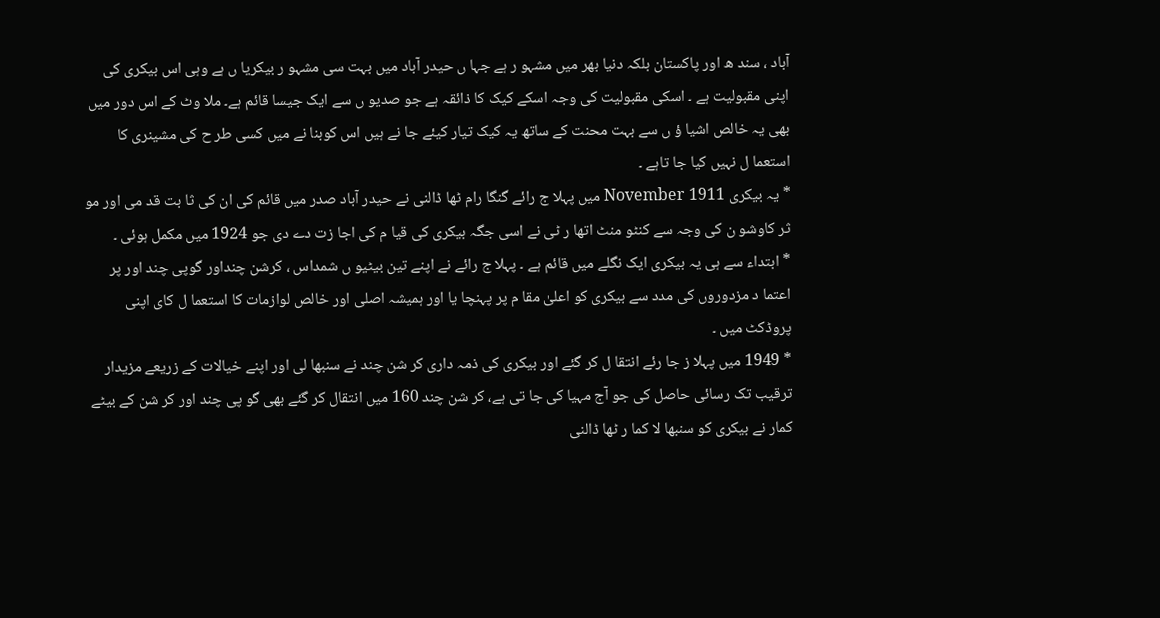آباد ، سند ھ اور پاکستان بلکہ دنیا بھر میں مشہو ر ہے جہا ں حیدر آباد میں بہت سی مشہو ر بیکریا ں ہے وہی اس بیکری کی اپنی مقبولیت ہے ۔ اسکی مقبولیت کی وجہ اسکے کیک کا ذائقہ ہے جو صدیو ں سے ایک جیسا قائم ہے۔ ملا وٹ کے اس دور میں بھی یہ خالص اشیا ؤ ں سے بہت محنت کے ساتھ یہ کیک تیار کیئے جا نے ہیں اس کوبنا نے میں کسی طر ح کی مشینری کا استعما ل نہیں کیا جا تاہے ۔
* یہ بیکری November 1911 میں پہلا ج رائے گنگا رام ٹھا ڈالنی نے حیدر آباد صدر میں قائم کی ان کی ثا بت قد می اور مو ثر کاوشو ن کی وجہ سے کنٹو منٹ اتھا ر ٹی نے اسی جگہ بیکری کی قیا م کی اجا زت دے دی جو 1924 میں مکمل ہوئی ۔
* ابتداء سے ہی یہ بیکری ایک نگلے میں قائم ہے ۔ پہلا ج رائے نے اپنے تین بیٹیو ں شمداس ، کرشن چنداور گوپی چند اور پر اعتما د مزدوروں کی مدد سے بیکری کو اعلیٰ مقا م پر پہنچا یا اور ہمیشہ اصلی اور خالص لوازمات کا استعما ل کای اپنی پروڈکٹ میں ۔
* 1949 میں پہلا ز جا رئے انتقا ل کر گئے اور بیکری کی ذمہ داری کر شن چند نے سنبھا لی اور اپنے خیالات کے زریعے مزیدار ترقیب تک رسائی حاصل کی جو آج مہیا کی جا تی ہے، کر شن چند 160 میں انتقال کر گئے بھی گو پی چند اور کر شن کے بیٹے کمار نے بیکری کو سنبھا لا کما ر ٹھا ڈالنی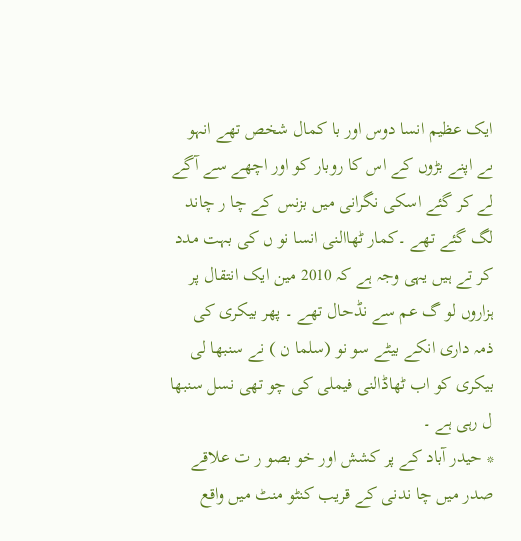ایک عظیم انسا دوس اور با کمال شخص تھے انہو ںے اپنے بڑوں کے اس کا روبار کو اور اچھے سے آگے لے کر گئے اسکی نگرانی میں بزنس کے چا ر چاند لگ گئے تھے ۔کمار ٹھاالنی انسا نو ں کی بہت مدد کر تے ہیں یہی وجہ ہے کہ 2010 مین ایک انتقال پر ہزاروں لو گ عم سے نڈحال تھے ۔ پھر بیکری کی ذمہ داری انکے بیٹے سو نو (سلما ن ) نے سنبھا لی بیکری کو اب ٹھاڈالنی فیملی کی چو تھی نسل سنبھا ل رہی ہے ۔
* حیدر آباد کے پر کشش اور خو بصو ر ت علاقے صدر میں چا ندنی کے قریب کنٹو منٹ میں واقع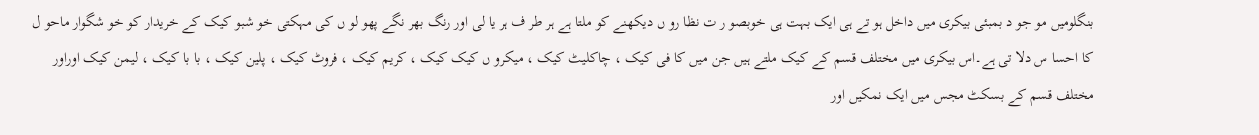بنگلومیں مو جو د بمبئی بیکری میں داخل ہو تے ہی ایک بہت ہی خوبصو ر ت نظا رو ں دیکھنے کو ملتا ہے ہر طر ف ہر یا لی اور رنگ بھر نگے پھو لو ں کی مہکتی خو شبو کیک کے خریدار کو خو شگوار ماحو ل کا احسا س دلا تی ہے۔اس بیکری میں مختلف قسم کے کیک ملتے ہیں جن میں کا فی کیک ، چاکلیٹ کیک ، میکرو ں کیک کیک ، کریم کیک ، فروٹ کیک ، پلین کیک ، با با کیک ، لیمن کیک اوراور مختلف قسم کے بسکٹ مجس میں ایک نمکیں اور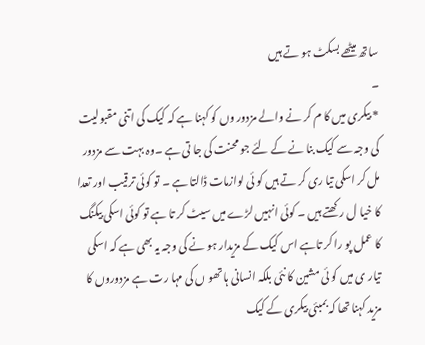ساتھ میٹھے بسکٹ ہو تے ہیں
۔
* بیکری میں کا م کر نے والے مزدور وں کو کہنا ہے کہ کیک کی اتنی مقبولیت کی وجہ سے کیک بنا نے کے لئے جو محنت کی جا تی ہے ۔وہ بہت سے مزدور مل کر اسکی تیا ری کر تے ہیں کو ئی لوازمات ڈالتا ہے ۔ تو کوئی ترقیب اور تعدا کا خیا ل رکھتے ہیں ۔ کوئی انہیں لڑے میں سیٹ کر تا ہے تو کوئی اسکی بیکنگ کا عمل پو را کر تاہے اس کیک کے مزیدار ہو نے کی وجہ یہ بھی ہے کہ اسکی تیار ی میں کو ئی مشین کا نئی بلکہ انسانی ہا تھو ں کی مہا رت ہے مزدوروں کا مزید کہنا تھا کہ بمبئی بیکری کے کیک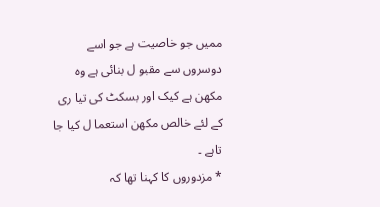ممیں جو خاصیت ہے جو اسے دوسروں سے مقبو ل بنائی ہے وہ مکھن ہے کیک اور بسکٹ کی تیا ری کے لئے خالص مکھن استعما ل کیا جا تاہے ۔
* مزدوروں کا کہنا تھا کہ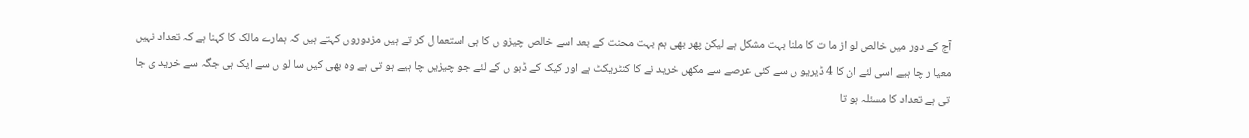آج کے دور میں خالص لو از ما ت کا ملنا بہت مشکل ہے لیکن پھر بھی ہم بہت محنت کے بعد اسے خالص چیزو ں کا ہی استعما ل کر تے ہیں مزدوروں کہتے ہیں کہ ہمارے مالک کا کہنا ہے کہ تعداد نہیں معیا ر چا ہیے اسی لئے ان کا 4 ڈیریو ں سے کئی عرصے سے مکھں خرید نے کا کنٹریکٹ ہے اور کیک کے ڈبو ں کے لئے جو چیزیں چا ہیے ہو تی ہے وہ بھی کیں سا لو ں سے ایک ہی جگہ سے خرید ی جا تی ہے تعداد کا مسئلہ ہو تا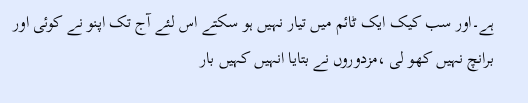ہے۔اور سب کیک ایک ٹائم میں تیار نہیں ہو سکتے اس لئے آج تک اپنو نے کوئی اور برانچ نہیں کھو لی ،مزدوروں نے بتایا انہیں کہیں بار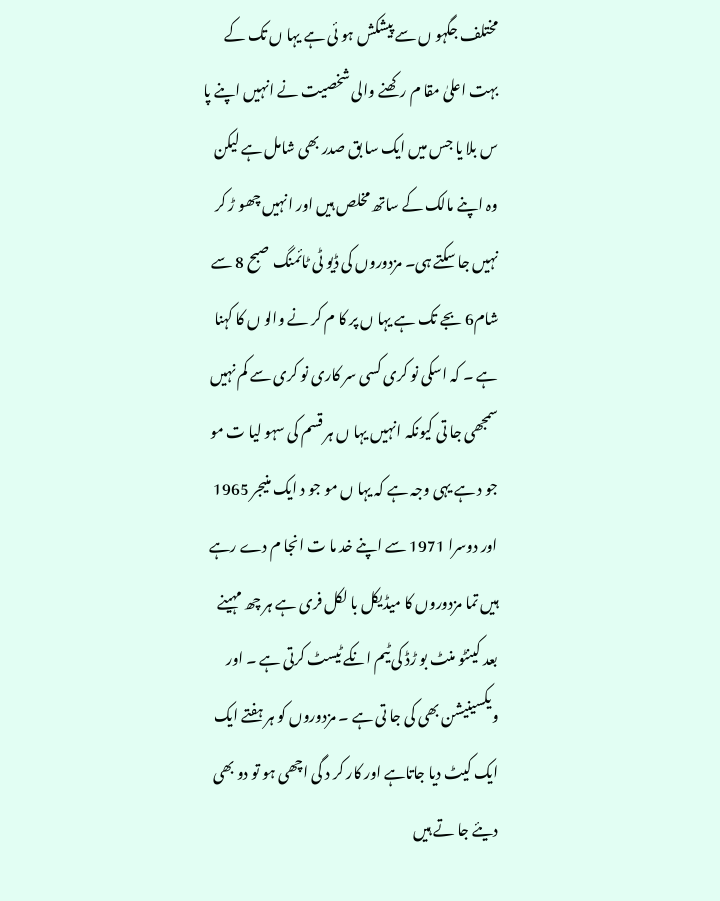مختلف جگہو ں سے پیشکش ہو ئی ہے یہا ں تک کے بہت اعلیٰ مقا م رکھنے والی شخصیت نے انہیں اپنے پا س بلا یا جس میں ایک سا بق صدر بھی شامل ہے لیکن وہ اپنے مالک کے ساتھ مخلص ہیں اور انہیں چھو ڑ کر نہیں جا سکتے ہی۔ مزدوروں کی ڈیو ٹی ٹائمنگ صبح 8 سے شام6 بجے تک ہے یہا ں پر کا م کر نے والو ں کا کہنا ہے ۔ کہ اسکی نو کری کسی سر کاری نو کری سے کم نہیں سمجھی جا تی کیونکہ انہیں یہا ں ہر قسم کی سہو لیا ت مو جو د ہے یہی وجہ ہے کہ یہا ں مو جو د ایک منیجر 1965 اور دوسرا 1971 سے اپنے خد ما ت انجا م دے رہے ہیں تما مزدوروں کا میڈیکل با لکل فری ہے ہر چھ مہینے بعد کینٹو منٹ بو ڑڈ کی ٹیم انکے ٹیسٹ کرتی ہے ۔ اور ویکسینیشن بھی کی جا تی ہے ۔ مزدوروں کو ہر ہفتے ایک ایک کیٹ دیا جاتاہے اور کار کر د گی اچھی ہو تو دو بھی دیئے جا تے ہیں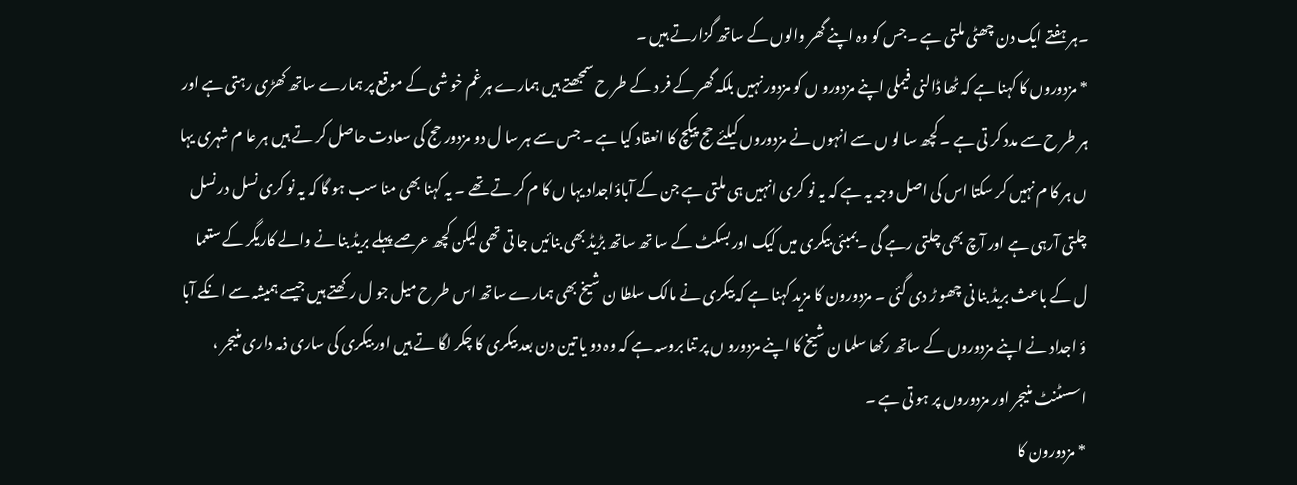۔ہر ہفتے ایک دن چھٹی ملتی ہے ۔جس کو وہ اپنے گھر والوں کے ساتھ گزارتے ہیں ۔
* مزدوروں کا کہنا ہے کہ ٹھا ڈالنی فیملی اپنے مزدورو ں کو مزدور نہیں بلکہ گھر کے فر د کے طر ح سمجھتے ہیں ہمارے ہر غم خو شی کے موقع پر ہمارے ساتھ کھڑی رہتی ہے اور ہر طر ح سے مدد کر تی ہے ۔ کچھ سا لو ں سے انہوں نے مزدوروں کیلئے حج پیکچ کا انعقاد کیا ہے ۔ جس سے ہر سا ل دو مزدور حج کی سعادت حاصل کر تے ہیں ہر عا م شہری یہا ں ہر کا م نہیں کر سکتا اس کی اصل وجہ یہ ہے کہ یہ نو کری انہیں ہی ملتی ہے جن کے آباؤاجداد یہا ں کا م کر تے تھے ۔ یہ کہنا بھی منا سب ہو گا کہ یہ نو کری نسل در نسل چلتی آرہی ہے اور آچ بھی چلتی رہے گی ۔بمبئی بیکری میں کیک اور بسکٹ کے سا تھ ساتھ بڑیڈ بھی بنائیں جا تی تھی لیکن کچھ عرصے پہلے بریڈ بنا نے والے کاریگر کے ستعما ل کے باعث بریڈ بنا نی چھو ڑ دی گئی ۔ مزدورون کا مزید کہنا ہے کہ بیکری نے مالک سلطا ن شیخ بھی ہمارے ساتھ اس طر ح میل جو ل رکھتے ہیں جیسے ہمیشہ سے انکے آبا ؤ اجداد نے اپنے مزدوروں کے ساتھ رکھا سلما ن شیخ کا اپنے مزدورو ں پر تنا بروسہ ہے کہ وہ دو یا تین دن بعد بیکری کا چکر لگا تے ہیں اور بیکری کی ساری ذمہ داری منیجر ، اسسٹنٹ منیجر اور مزدوروں پر ہو تی ہے ۔
* مزدورون کا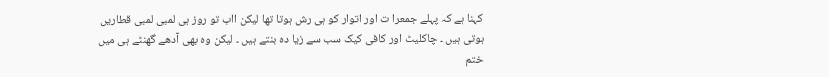کہنا ہے کہ پہلے جمعرا ت اور اتوار کو ہی رش ہوتا تھا لیکن ااب تو روز ہی لمبی لمبی قطاریں ہوتی ہیں ۔ چاکلیٹ اور کافی کیک سب سے زیا دہ بنتے ہیں ۔ لیکن وہ بھی آدھے گھنٹے ہی میں ختم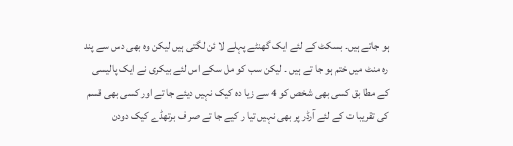ہو جاتے ہیں۔ بسکٹ کے لئے ایک گھنٹے پہلے لا ئن لگتی ہیں لیکن وہ بھی دس سے پند رہ منٹ میں ختم ہو جا تے ہیں ۔ لیکن سب کو مل سکے اس لئے بیکری نے ایک پالیسی کے مطا بق کسی بھی شخص کو 4 سے زیا دہ کیک نہیں دیئے جا تے اور کسی بھی قسم کی تقریبا ت کے لئے آرڈر پر بھی نہیں تیا ر کیے جا تے صر ف برتھڈے کیک دودن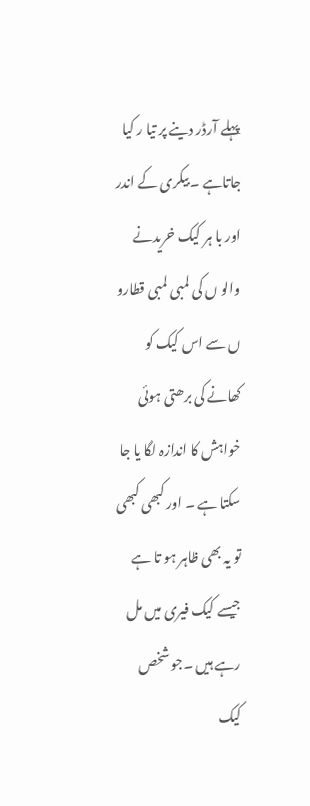پہلے آرڈر دینے پر تیا ر کیا جاتاہے ۔ بیکری کے اندر اور با ہر کیک خریدنے والو ں کی لمبی لمبی قطارو ں سے اس کیک کو کھانے کی برھتی ہوئی خواہش کا اندازہ لگا یا جا سکتا ہے ۔ اور کبھی کبھی تو یہ بھی ظاہر ہو تا ہے جیسے کیک فیری میں مل رہے ہیں ۔جو شخص کیک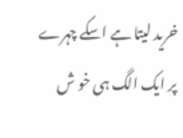خرید لیتا ہے اسکے چہرے پر ایک الگ ہی خو ش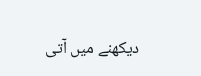دیکھنے میں آتی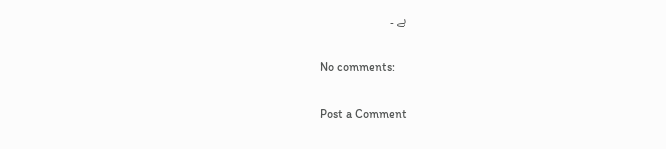ہے ۔

No comments:

Post a Comment